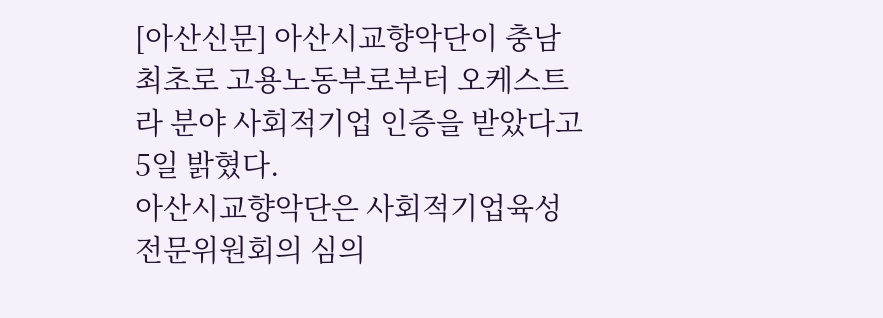[아산신문] 아산시교향악단이 충남 최초로 고용노동부로부터 오케스트라 분야 사회적기업 인증을 받았다고 5일 밝혔다.
아산시교향악단은 사회적기업육성전문위원회의 심의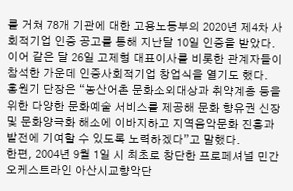를 거쳐 78개 기관에 대한 고용노동부의 2020년 제4차 사회적기업 인증 공고를 통해 지난달 10일 인증을 받았다.
이어 같은 달 26일 고제형 대표이사를 비롯한 관계자들이 참석한 가운데 인증사회적기업 창업식을 열기도 했다.
홍원기 단장은 “농산어촌 문화소외대상과 취약계층 등을 위한 다양한 문화예술 서비스를 제공해 문화 향유권 신장 및 문화양극화 해소에 이바지하고 지역음악문화 진흥과 발전에 기여할 수 있도록 노력하겠다”고 말했다.
한편, 2004년 9월 1일 시 최초로 창단한 프로페셔널 민간 오케스트라인 아산시교향악단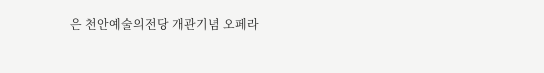은 천안예술의전당 개관기념 오페라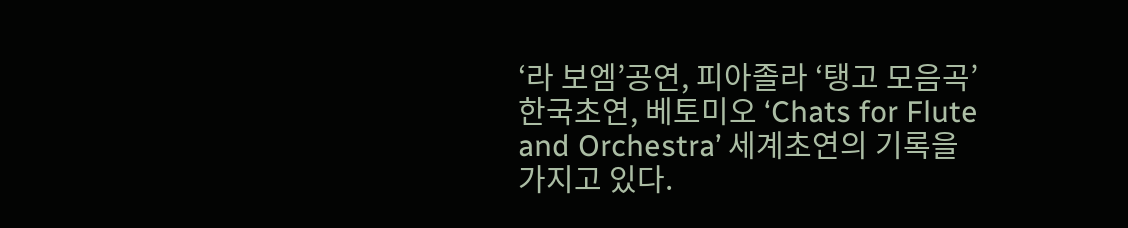‘라 보엠’공연, 피아졸라 ‘탱고 모음곡’ 한국초연, 베토미오 ‘Chats for Flute and Orchestra’ 세계초연의 기록을 가지고 있다.